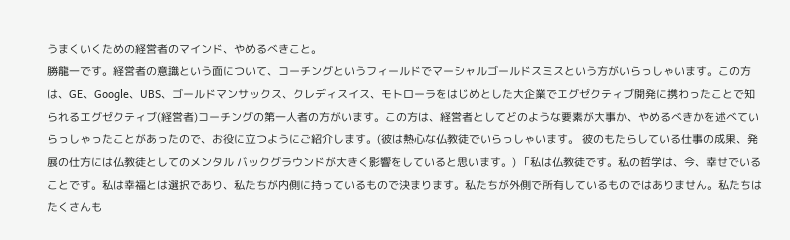うまくいくための経営者のマインド、やめるべきこと。
勝龍一です。経営者の意識という面について、コーチングというフィールドでマーシャルゴールドスミスという方がいらっしゃいます。この方は、GE、Google、UBS、ゴールドマンサックス、クレディスイス、モトローラをはじめとした大企業でエグゼクティブ開発に携わったことで知られるエグゼクティブ(経営者)コーチングの第一人者の方がいます。この方は、経営者としてどのような要素が大事か、やめるべきかを述べていらっしゃったことがあったので、お役に立つようにご紹介します。(彼は熱心な仏教徒でいらっしゃいます。 彼のもたらしている仕事の成果、発展の仕方には仏教徒としてのメンタル バックグラウンドが大きく影響をしていると思います。) 「私は仏教徒です。私の哲学は、今、幸せでいることです。私は幸福とは選択であり、私たちが内側に持っているもので決まります。私たちが外側で所有しているものではありません。私たちはたくさんも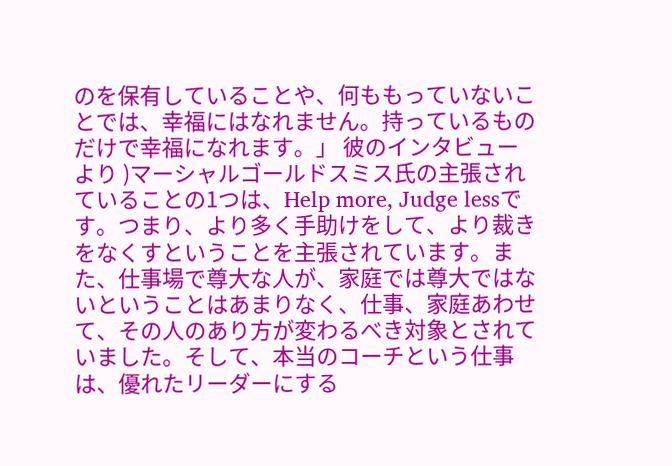のを保有していることや、何ももっていないことでは、幸福にはなれません。持っているものだけで幸福になれます。」 彼のインタビューより )マーシャルゴールドスミス氏の主張されていることの1つは、Help more, Judge lessです。つまり、より多く手助けをして、より裁きをなくすということを主張されています。また、仕事場で尊大な人が、家庭では尊大ではないということはあまりなく、仕事、家庭あわせて、その人のあり方が変わるべき対象とされていました。そして、本当のコーチという仕事は、優れたリーダーにする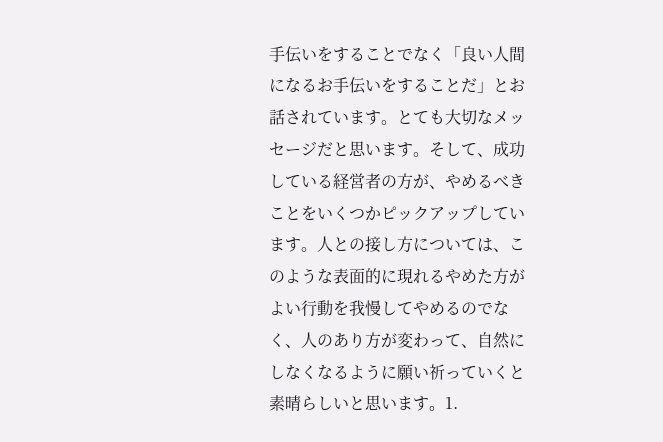手伝いをすることでなく「良い人間になるお手伝いをすることだ」とお話されています。とても大切なメッセージだと思います。そして、成功している経営者の方が、やめるべきことをいくつかピックアップしています。人との接し方については、このような表面的に現れるやめた方がよい行動を我慢してやめるのでなく、人のあり方が変わって、自然にしなくなるように願い祈っていくと素晴らしいと思います。1.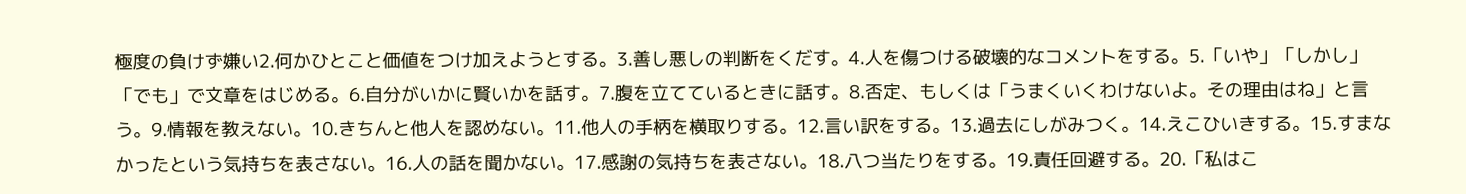極度の負けず嫌い2.何かひとこと価値をつけ加えようとする。3.善し悪しの判断をくだす。4.人を傷つける破壊的なコメントをする。5.「いや」「しかし」「でも」で文章をはじめる。6.自分がいかに賢いかを話す。7.腹を立てているときに話す。8.否定、もしくは「うまくいくわけないよ。その理由はね」と言う。9.情報を教えない。10.きちんと他人を認めない。11.他人の手柄を横取りする。12.言い訳をする。13.過去にしがみつく。14.えこひいきする。15.すまなかったという気持ちを表さない。16.人の話を聞かない。17.感謝の気持ちを表さない。18.八つ当たりをする。19.責任回避する。20.「私はこ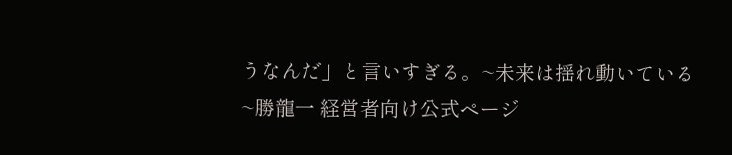うなんだ」と言いすぎる。~未来は揺れ動いている~勝龍一 経営者向け公式ページ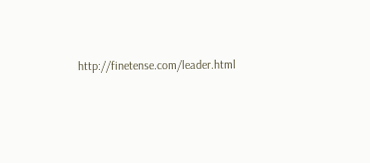http://finetense.com/leader.html